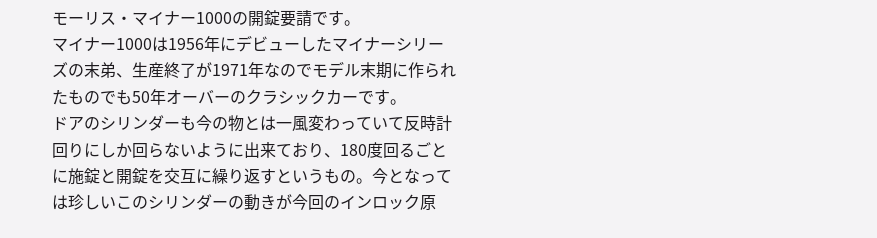モーリス・マイナー1000の開錠要請です。
マイナー1000は1956年にデビューしたマイナーシリーズの末弟、生産終了が1971年なのでモデル末期に作られたものでも50年オーバーのクラシックカーです。
ドアのシリンダーも今の物とは一風変わっていて反時計回りにしか回らないように出来ており、180度回るごとに施錠と開錠を交互に繰り返すというもの。今となっては珍しいこのシリンダーの動きが今回のインロック原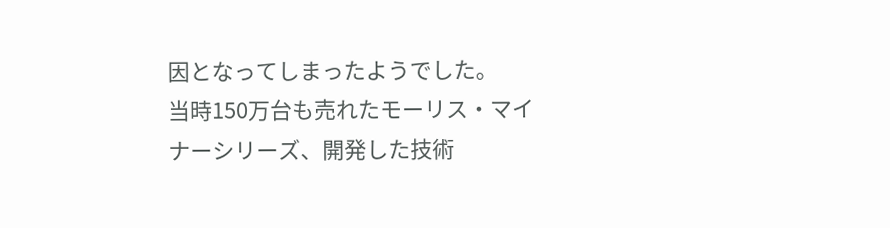因となってしまったようでした。
当時150万台も売れたモーリス・マイナーシリーズ、開発した技術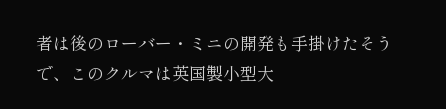者は後のローバー・ミニの開発も手掛けたそうで、このクルマは英国製小型大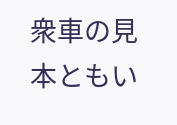衆車の見本ともい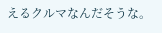えるクルマなんだそうな。